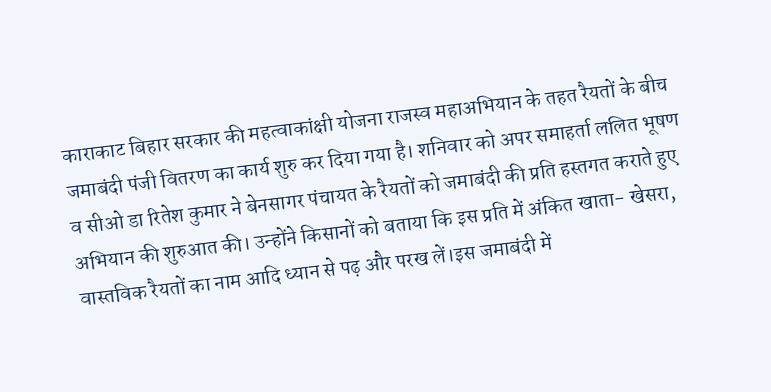काराकाट बिहार सरकार की महत्वाकांक्षी योजना राजस्व महाअभियान के तहत रैयतों के बीच जमाबंदी पंजी वितरण का कार्य शुरु कर दिया गया है। शनिवार को अपर समाहर्ता ललित भूषण व सीओ डा रितेश कुमार ने बेनसागर पंचायत के रैयतों को जमाबंदी की प्रति हस्तगत कराते हुए अभियान की शुरुआत की। उन्होंने किसानों को बताया कि इस प्रति में अंकित खाता- खेसरा, वास्तविक रैयतों का नाम आदि ध्यान से पढ़ और परख लें।इस जमाबंदी में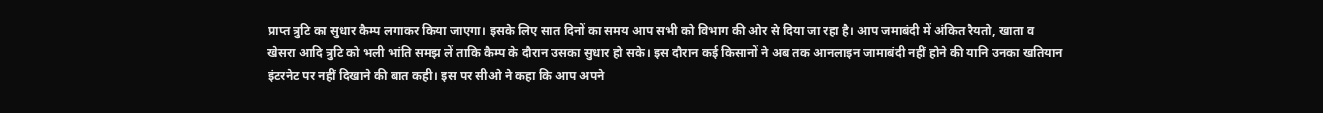प्राप्त त्रुटि का सुधार कैम्प लगाकर किया जाएगा। इसके लिए सात दिनों का समय आप सभी को विभाग की ओर से दिया जा रहा है। आप जमाबंदी में अंकित रैयतो, खाता व खेसरा आदि त्रुटि को भली भांति समझ लें ताकि कैम्प के दौरान उसका सुधार हो सके। इस दौरान कई किसानों ने अब तक आनलाइन जामाबंदी नहीं होने की यानि उनका खतियान इंटरनेट पर नहीं दिखाने की बात कही। इस पर सीओ ने कहा कि आप अपने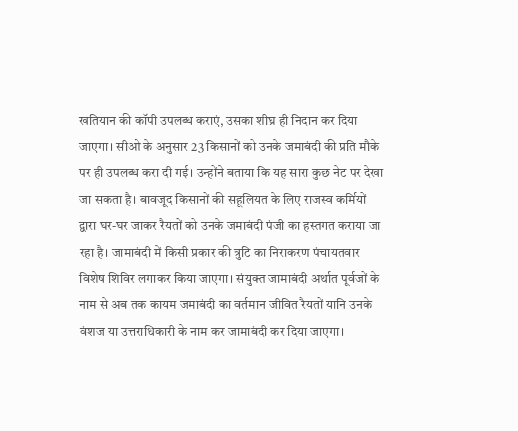खतियान की कॉपी उपलब्ध कराएं, उसका शीघ्र ही निदान कर दिया जाएगा। सीओ के अनुसार 23 किसानों को उनके जमाबंदी की प्रति मौके पर ही उपलब्ध करा दी गई। उन्होंने बताया कि यह सारा कुछ नेट पर देखा जा सकता है। बावजूद किसानों की सहूलियत के लिए राजस्व कर्मियों द्वारा घर-घर जाकर रैयतों को उनके जमाबंदी पंजी का हस्तगत कराया जा रहा है। जामाबंदी में किसी प्रकार की त्रुटि का निराकरण पंचायतवार विशेष शिविर लगाकर किया जाएगा। संयुक्त जामाबंदी अर्थात पूर्वजों के नाम से अब तक कायम जमाबंदी का वर्तमान जीवित रैयतों यानि उनके वंशज या उत्तराधिकारी के नाम कर जामाबंदी कर दिया जाएगा।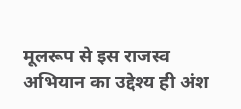मूलरूप से इस राजस्व अभियान का उद्देश्य ही अंश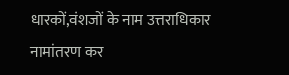धारकों,वंशजों के नाम उत्तराधिकार नामांतरण कर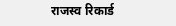राजस्व रिकार्ड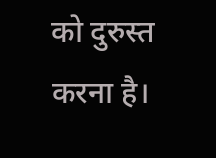को दुरुस्त करना है।